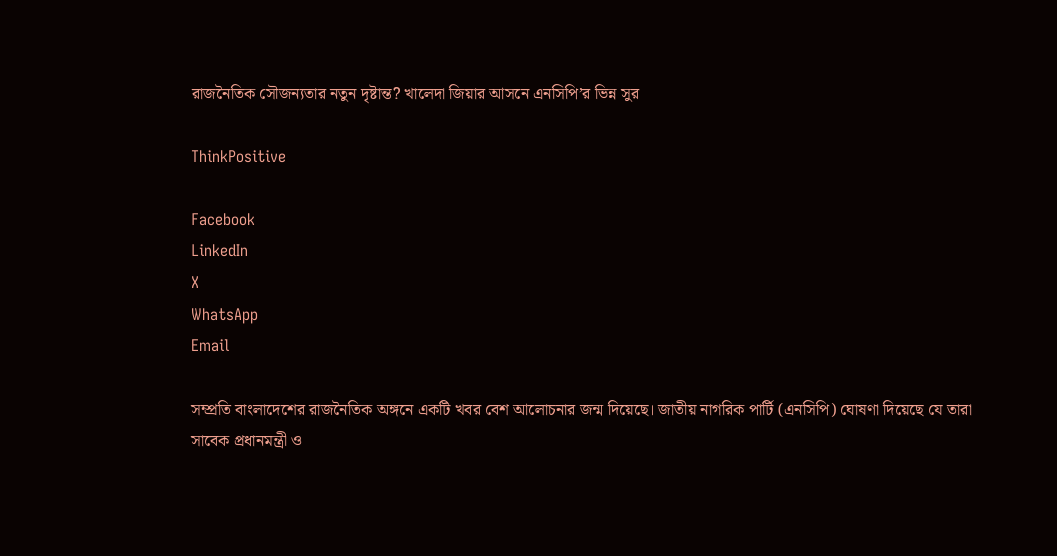রাজনৈতিক সৌজন্যতার নতুন দৃষ্টান্ত? খালেদা জিয়ার আসনে এনসিপি’র ভিন্ন সুর

ThinkPositive

Facebook
LinkedIn
X
WhatsApp
Email

সম্প্রতি বাংলাদেশের রাজনৈতিক অঙ্গনে একটি খবর বেশ আলোচনার জন্ম দিয়েছে। জাতীয় নাগরিক পার্টি (এনসিপি) ঘোষণা দিয়েছে যে তারা সাবেক প্রধানমন্ত্রী ও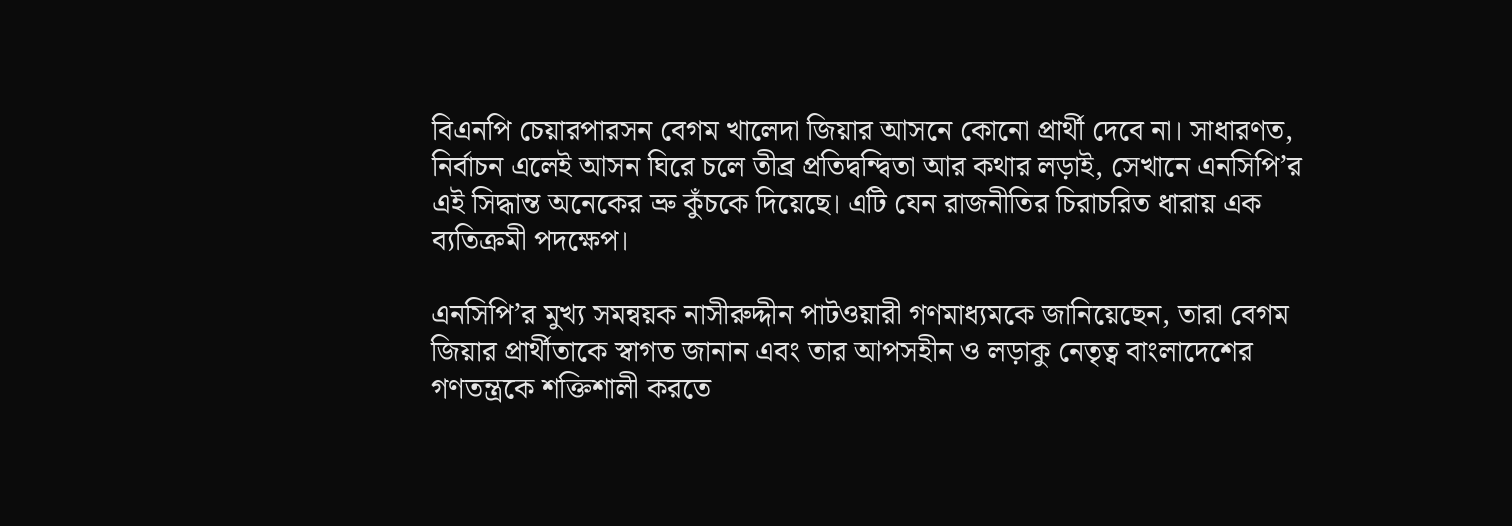বিএনপি চেয়ারপারসন বেগম খালেদা জিয়ার আসনে কোনো প্রার্থী দেবে না। সাধারণত, নির্বাচন এলেই আসন ঘিরে চলে তীব্র প্রতিদ্বন্দ্বিতা আর কথার লড়াই, সেখানে এনসিপি’র এই সিদ্ধান্ত অনেকের ভ্রু কুঁচকে দিয়েছে। এটি যেন রাজনীতির চিরাচরিত ধারায় এক ব্যতিক্রমী পদক্ষেপ।

এনসিপি’র মুখ্য সমন্বয়ক নাসীরুদ্দীন পাটওয়ারী গণমাধ্যমকে জানিয়েছেন, তারা বেগম জিয়ার প্রার্থীতাকে স্বাগত জানান এবং তার আপসহীন ও লড়াকু নেতৃত্ব বাংলাদেশের গণতন্ত্রকে শক্তিশালী করতে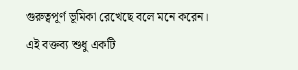গুরুত্বপূর্ণ ভূমিকা রেখেছে বলে মনে করেন। এই বক্তব্য শুধু একটি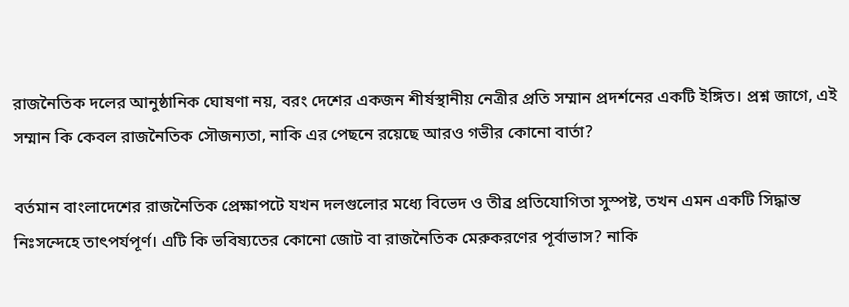রাজনৈতিক দলের আনুষ্ঠানিক ঘোষণা নয়, বরং দেশের একজন শীর্ষস্থানীয় নেত্রীর প্রতি সম্মান প্রদর্শনের একটি ইঙ্গিত। প্রশ্ন জাগে, এই সম্মান কি কেবল রাজনৈতিক সৌজন্যতা, নাকি এর পেছনে রয়েছে আরও গভীর কোনো বার্তা?

বর্তমান বাংলাদেশের রাজনৈতিক প্রেক্ষাপটে যখন দলগুলোর মধ্যে বিভেদ ও তীব্র প্রতিযোগিতা সুস্পষ্ট, তখন এমন একটি সিদ্ধান্ত নিঃসন্দেহে তাৎপর্যপূর্ণ। এটি কি ভবিষ্যতের কোনো জোট বা রাজনৈতিক মেরুকরণের পূর্বাভাস? নাকি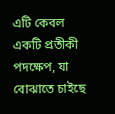এটি কেবল একটি প্রতীকী পদক্ষেপ, যা বোঝাতে চাইছে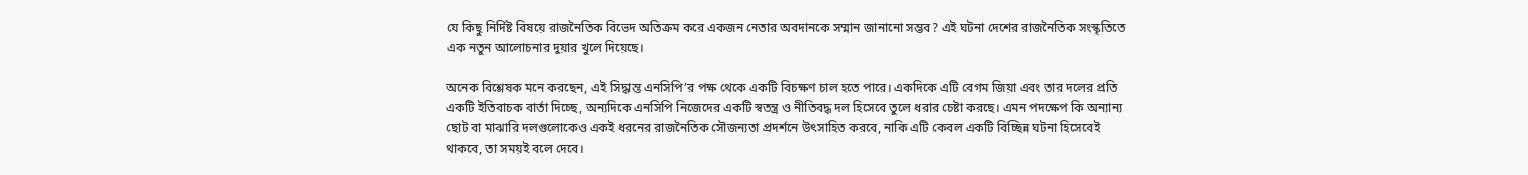যে কিছু নির্দিষ্ট বিষয়ে রাজনৈতিক বিভেদ অতিক্রম করে একজন নেতার অবদানকে সম্মান জানানো সম্ভব? এই ঘটনা দেশের রাজনৈতিক সংস্কৃতিতে এক নতুন আলোচনার দুয়ার খুলে দিয়েছে।

অনেক বিশ্লেষক মনে করছেন, এই সিদ্ধান্ত এনসিপি’র পক্ষ থেকে একটি বিচক্ষণ চাল হতে পারে। একদিকে এটি বেগম জিয়া এবং তার দলের প্রতি একটি ইতিবাচক বার্তা দিচ্ছে, অন্যদিকে এনসিপি নিজেদের একটি স্বতন্ত্র ও নীতিবদ্ধ দল হিসেবে তুলে ধরার চেষ্টা করছে। এমন পদক্ষেপ কি অন্যান্য ছোট বা মাঝারি দলগুলোকেও একই ধরনের রাজনৈতিক সৌজন্যতা প্রদর্শনে উৎসাহিত করবে, নাকি এটি কেবল একটি বিচ্ছিন্ন ঘটনা হিসেবেই থাকবে, তা সময়ই বলে দেবে।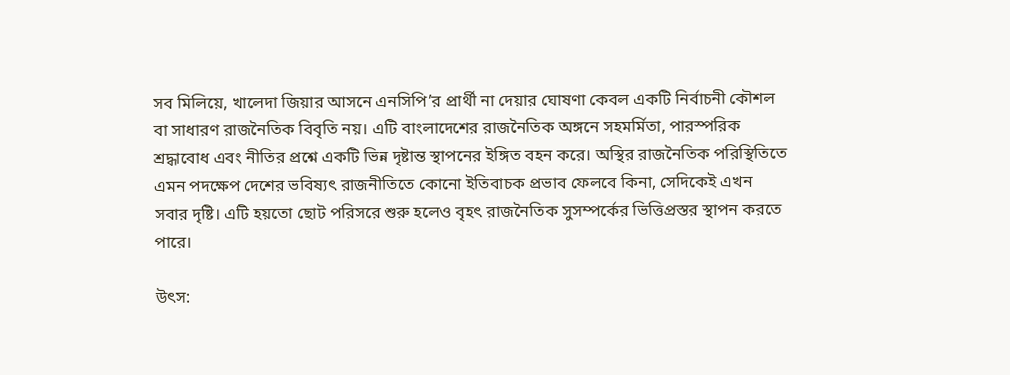সব মিলিয়ে, খালেদা জিয়ার আসনে এনসিপি’র প্রার্থী না দেয়ার ঘোষণা কেবল একটি নির্বাচনী কৌশল বা সাধারণ রাজনৈতিক বিবৃতি নয়। এটি বাংলাদেশের রাজনৈতিক অঙ্গনে সহমর্মিতা, পারস্পরিক শ্রদ্ধাবোধ এবং নীতির প্রশ্নে একটি ভিন্ন দৃষ্টান্ত স্থাপনের ইঙ্গিত বহন করে। অস্থির রাজনৈতিক পরিস্থিতিতে এমন পদক্ষেপ দেশের ভবিষ্যৎ রাজনীতিতে কোনো ইতিবাচক প্রভাব ফেলবে কিনা, সেদিকেই এখন সবার দৃষ্টি। এটি হয়তো ছোট পরিসরে শুরু হলেও বৃহৎ রাজনৈতিক সুসম্পর্কের ভিত্তিপ্রস্তর স্থাপন করতে পারে।

উৎস: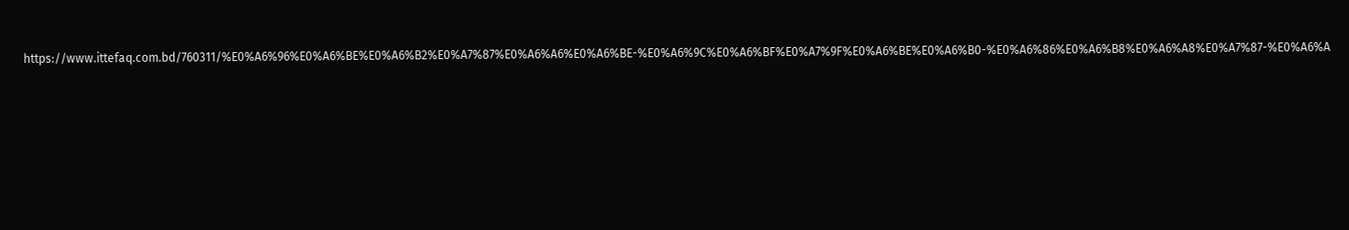https://www.ittefaq.com.bd/760311/%E0%A6%96%E0%A6%BE%E0%A6%B2%E0%A7%87%E0%A6%A6%E0%A6%BE-%E0%A6%9C%E0%A6%BF%E0%A7%9F%E0%A6%BE%E0%A6%B0-%E0%A6%86%E0%A6%B8%E0%A6%A8%E0%A7%87-%E0%A6%A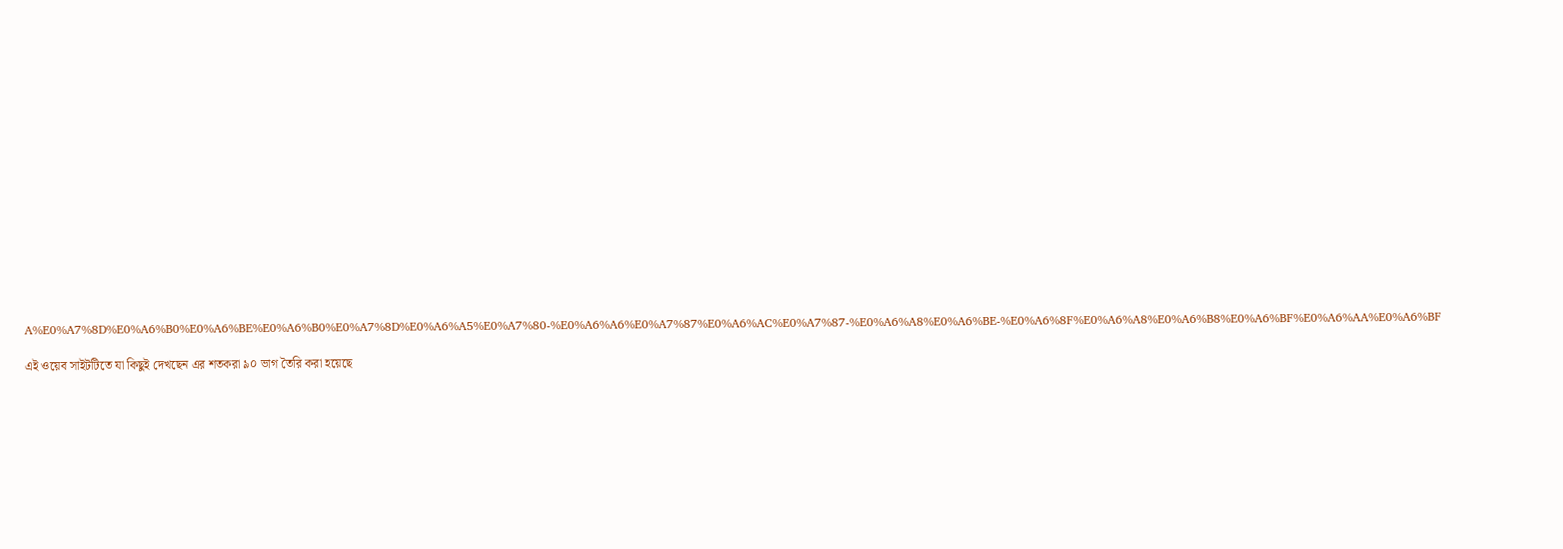A%E0%A7%8D%E0%A6%B0%E0%A6%BE%E0%A6%B0%E0%A7%8D%E0%A6%A5%E0%A7%80-%E0%A6%A6%E0%A7%87%E0%A6%AC%E0%A7%87-%E0%A6%A8%E0%A6%BE-%E0%A6%8F%E0%A6%A8%E0%A6%B8%E0%A6%BF%E0%A6%AA%E0%A6%BF

এই ওয়েব সাইটটিতে যা কিছুই দেখছেন এর শতকরা ৯০ ভাগ তৈরি করা হয়েছে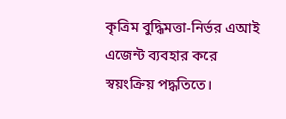কৃত্রিম বুদ্ধিমত্তা-নির্ভর এআই এজেন্ট ব্যবহার করে স্বয়ংক্রিয় পদ্ধতিতে।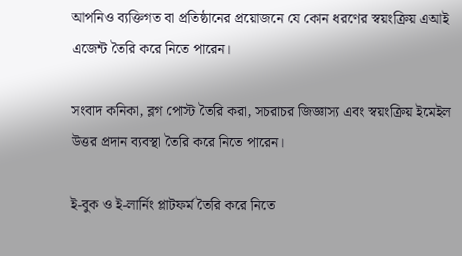আপনিও ব্যক্তিগত বা প্রতিষ্ঠানের প্রয়োজনে যে কোন ধরণের স্বয়ংক্রিয় এআই এজেন্ট তৈরি করে নিতে পারেন।

সংবাদ কনিকা, ব্লগ পোস্ট তৈরি করা, সচরাচর জিজ্ঞাস্য এবং স্বয়ংক্রিয় ইমেইল উত্তর প্রদান ব্যবস্থা তৈরি করে নিতে পারেন।

ই-বুক ও ই-লার্নিং প্লাটফর্ম তৈরি করে নিতে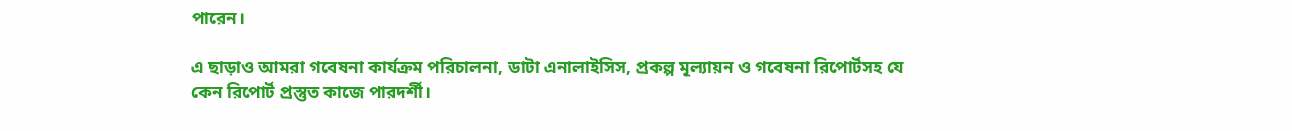পারেন।

এ ছাড়াও আমরা গবেষনা কার্যক্রম পরিচালনা, ডাটা এনালাইসিস, প্রকল্প মূল্যায়ন ও গবেষনা রিপোর্টসহ যে কেন রিপোর্ট প্রস্তুত কাজে পারদর্শী।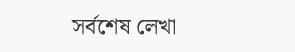সর্বশেষ লেখা